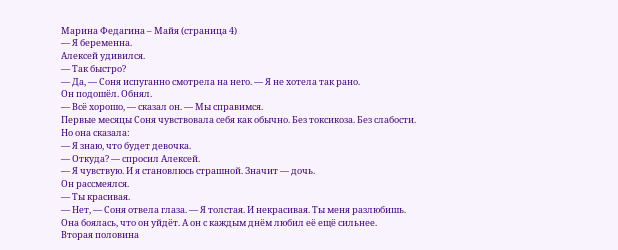Марина Федагина – Майя (страница 4)
— Я беременна.
Алексей удивился.
— Так быстро?
— Да, — Соня испуганно смотрела на него. — Я не хотела так рано.
Он подошёл. Обнял.
— Всё хорошо, — сказал он. — Мы справимся.
Первые месяцы Соня чувствовала себя как обычно. Без токсикоза. Без слабости.
Но она сказала:
— Я знаю, что будет девочка.
— Откуда? — спросил Алексей.
— Я чувствую. И я становлюсь страшной. Значит — дочь.
Он рассмеялся.
— Ты красивая.
— Нет, — Соня отвела глаза. — Я толстая. И некрасивая. Ты меня разлюбишь.
Она боялась, что он уйдёт. А он с каждым днём любил её ещё сильнее.
Вторая половина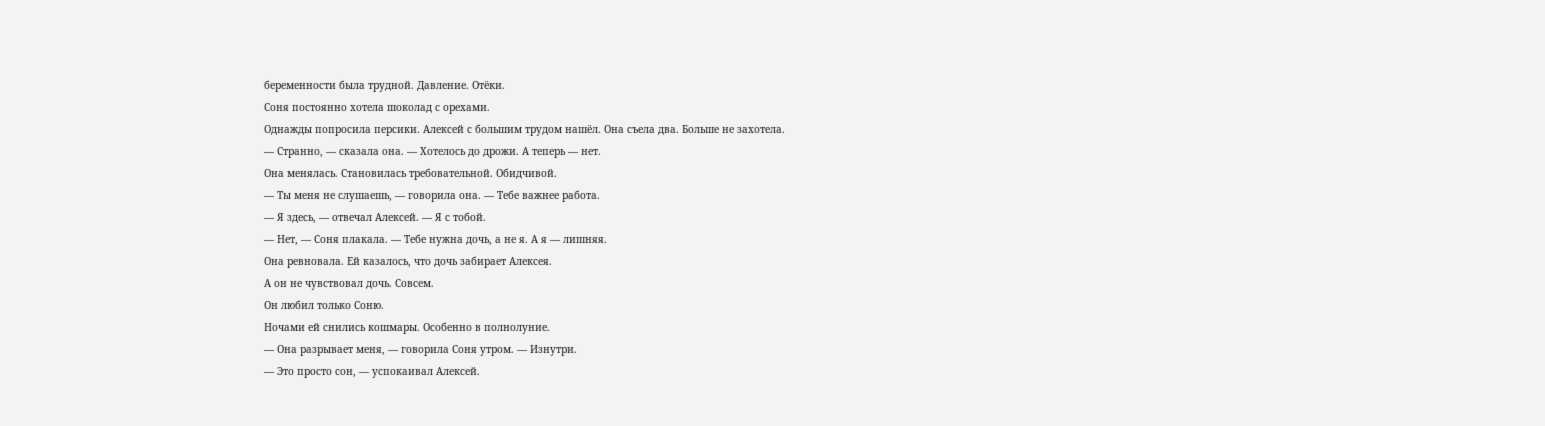беременности была трудной. Давление. Отёки.
Соня постоянно хотела шоколад с орехами.
Однажды попросила персики. Алексей с большим трудом нашёл. Она съела два. Больше не захотела.
— Странно, — сказала она. — Хотелось до дрожи. А теперь — нет.
Она менялась. Становилась требовательной. Обидчивой.
— Ты меня не слушаешь, — говорила она. — Тебе важнее работа.
— Я здесь, — отвечал Алексей. — Я с тобой.
— Нет, — Соня плакала. — Тебе нужна дочь, а не я. А я — лишняя.
Она ревновала. Ей казалось, что дочь забирает Алексея.
А он не чувствовал дочь. Совсем.
Он любил только Соню.
Ночами ей снились кошмары. Особенно в полнолуние.
— Она разрывает меня, — говорила Соня утром. — Изнутри.
— Это просто сон, — успокаивал Алексей.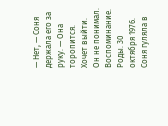— Нет, — Соня держала его за руку. — Она торопится. Хочет выйти.
Он не понимал.
Воспоминание. Роды. 30 октября 1976.
Соня гуляла в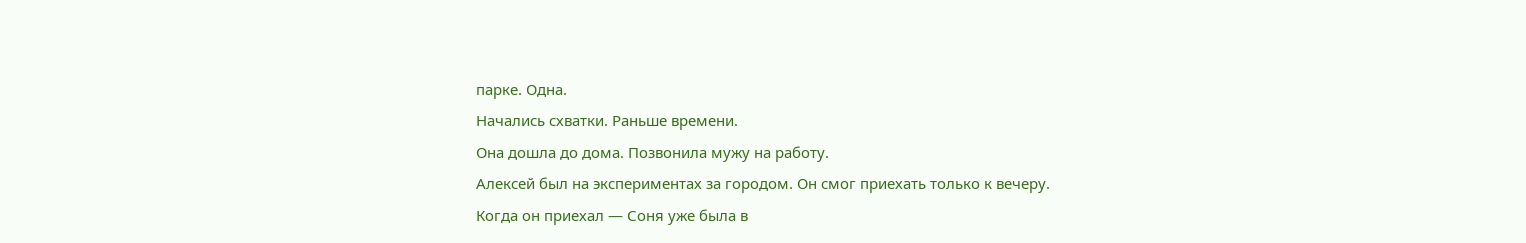парке. Одна.
Начались схватки. Раньше времени.
Она дошла до дома. Позвонила мужу на работу.
Алексей был на экспериментах за городом. Он смог приехать только к вечеру.
Когда он приехал — Соня уже была в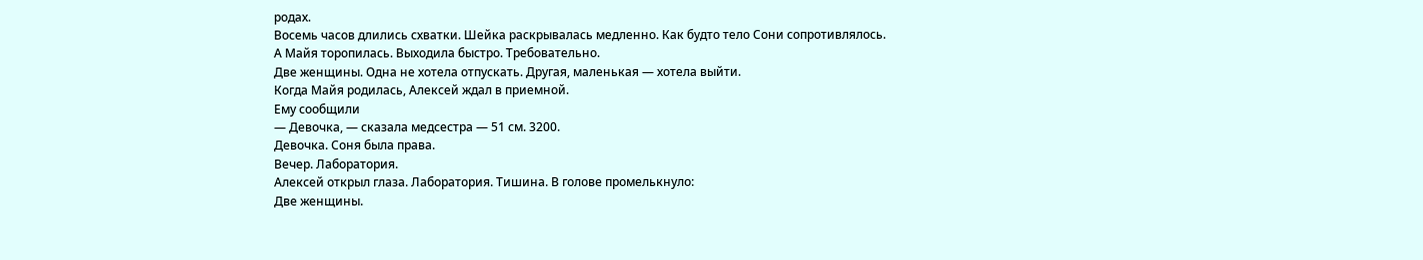родах.
Восемь часов длились схватки. Шейка раскрывалась медленно. Как будто тело Сони сопротивлялось.
А Майя торопилась. Выходила быстро. Требовательно.
Две женщины. Одна не хотела отпускать. Другая, маленькая — хотела выйти.
Когда Майя родилась, Алексей ждал в приемной.
Ему сообщили
— Девочка, — сказала медсестра — 51 см. 3200.
Девочка. Соня была права.
Вечер. Лаборатория.
Алексей открыл глаза. Лаборатория. Тишина. В голове промелькнуло:
Две женщины.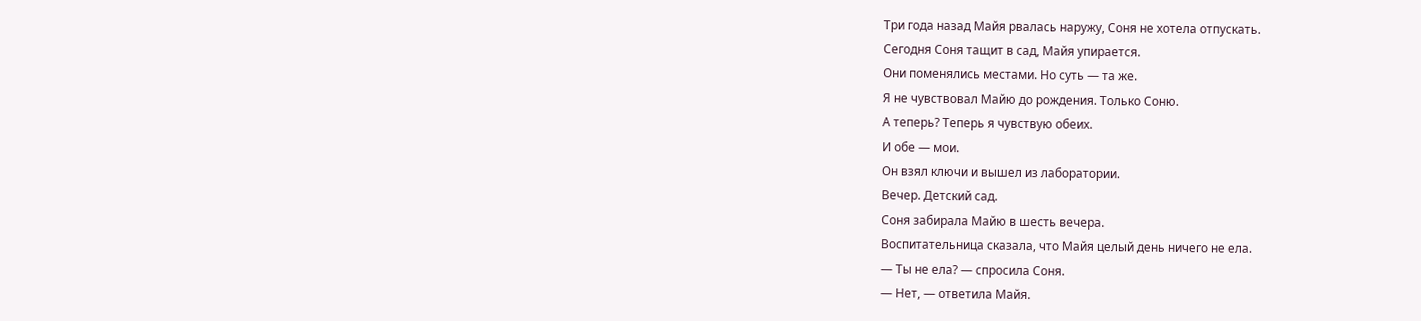Три года назад Майя рвалась наружу, Соня не хотела отпускать.
Сегодня Соня тащит в сад, Майя упирается.
Они поменялись местами. Но суть — та же.
Я не чувствовал Майю до рождения. Только Соню.
А теперь? Теперь я чувствую обеих.
И обе — мои.
Он взял ключи и вышел из лаборатории.
Вечер. Детский сад.
Соня забирала Майю в шесть вечера.
Воспитательница сказала, что Майя целый день ничего не ела.
— Ты не ела? — спросила Соня.
— Нет, — ответила Майя.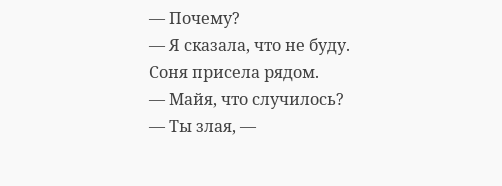— Почему?
— Я сказала, что не буду.
Соня присела рядом.
— Майя, что случилось?
— Ты злая, —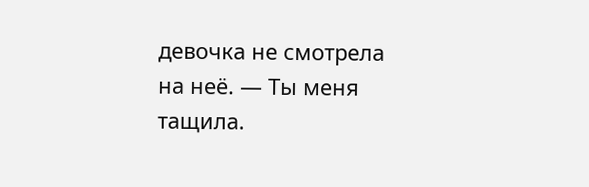девочка не смотрела на неё. — Ты меня тащила.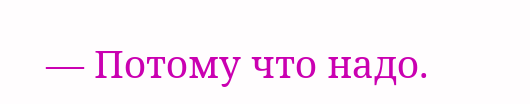— Потому что надо.